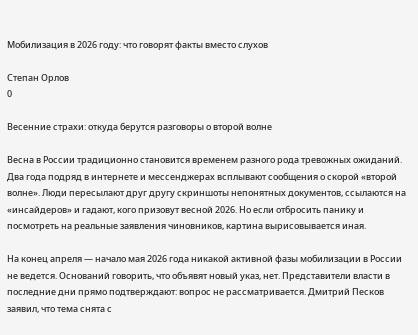Мобилизация в 2026 году: что говорят факты вместо слухов

Степан Орлов
0

Весенние страхи: откуда берутся разговоры о второй волне

Весна в России традиционно становится временем разного рода тревожных ожиданий. Два года подряд в интернете и мессенджерах всплывают сообщения о скорой «второй волне». Люди пересылают друг другу скриншоты непонятных документов, ссылаются на «инсайдеров» и гадают, кого призовут весной 2026. Но если отбросить панику и посмотреть на реальные заявления чиновников, картина вырисовывается иная.

На конец апреля — начало мая 2026 года никакой активной фазы мобилизации в России не ведется. Оснований говорить, что объявят новый указ, нет. Представители власти в последние дни прямо подтверждают: вопрос не рассматривается. Дмитрий Песков заявил, что тема снята с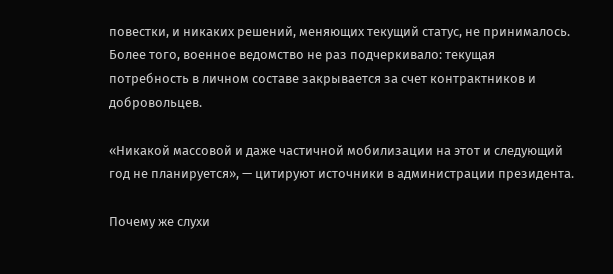повестки, и никаких решений, меняющих текущий статус, не принималось. Более того, военное ведомство не раз подчеркивало: текущая потребность в личном составе закрывается за счет контрактников и добровольцев.

«Никакой массовой и даже частичной мобилизации на этот и следующий год не планируется», — цитируют источники в администрации президента.

Почему же слухи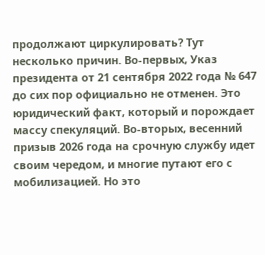продолжают циркулировать? Тут несколько причин. Во-первых, Указ президента от 21 сентября 2022 года № 647 до сих пор официально не отменен. Это юридический факт, который и порождает массу спекуляций. Во-вторых, весенний призыв 2026 года на срочную службу идет своим чередом, и многие путают его с мобилизацией. Но это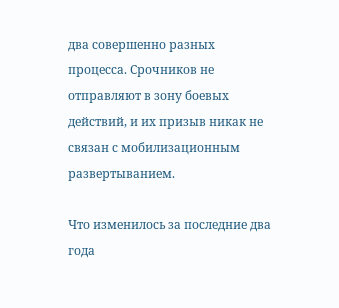два совершенно разных процесса. Срочников не отправляют в зону боевых действий, и их призыв никак не связан с мобилизационным развертыванием.

Что изменилось за последние два года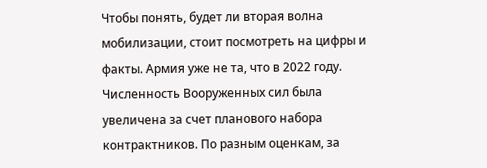Чтобы понять, будет ли вторая волна мобилизации, стоит посмотреть на цифры и факты. Армия уже не та, что в 2022 году. Численность Вооруженных сил была увеличена за счет планового набора контрактников. По разным оценкам, за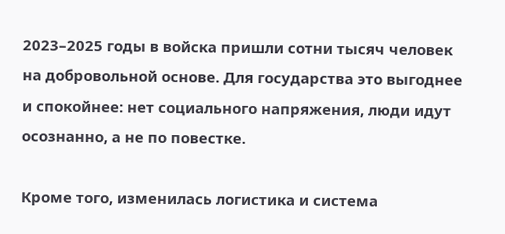2023–2025 годы в войска пришли сотни тысяч человек на добровольной основе. Для государства это выгоднее и спокойнее: нет социального напряжения, люди идут осознанно, а не по повестке.

Кроме того, изменилась логистика и система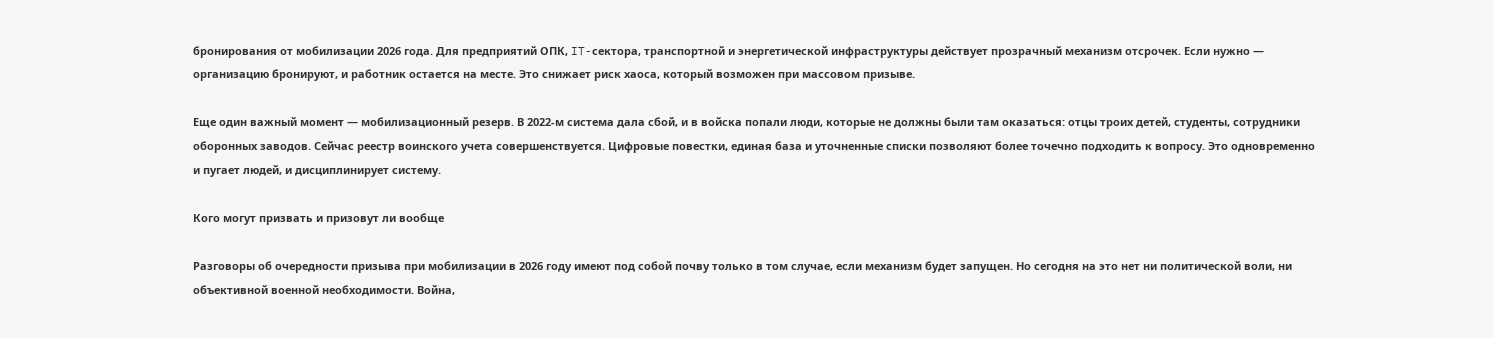бронирования от мобилизации 2026 года. Для предприятий ОПК, IT-сектора, транспортной и энергетической инфраструктуры действует прозрачный механизм отсрочек. Если нужно — организацию бронируют, и работник остается на месте. Это снижает риск хаоса, который возможен при массовом призыве.

Еще один важный момент — мобилизационный резерв. В 2022-м система дала сбой, и в войска попали люди, которые не должны были там оказаться: отцы троих детей, студенты, сотрудники оборонных заводов. Сейчас реестр воинского учета совершенствуется. Цифровые повестки, единая база и уточненные списки позволяют более точечно подходить к вопросу. Это одновременно и пугает людей, и дисциплинирует систему.

Кого могут призвать и призовут ли вообще

Разговоры об очередности призыва при мобилизации в 2026 году имеют под собой почву только в том случае, если механизм будет запущен. Но сегодня на это нет ни политической воли, ни объективной военной необходимости. Война,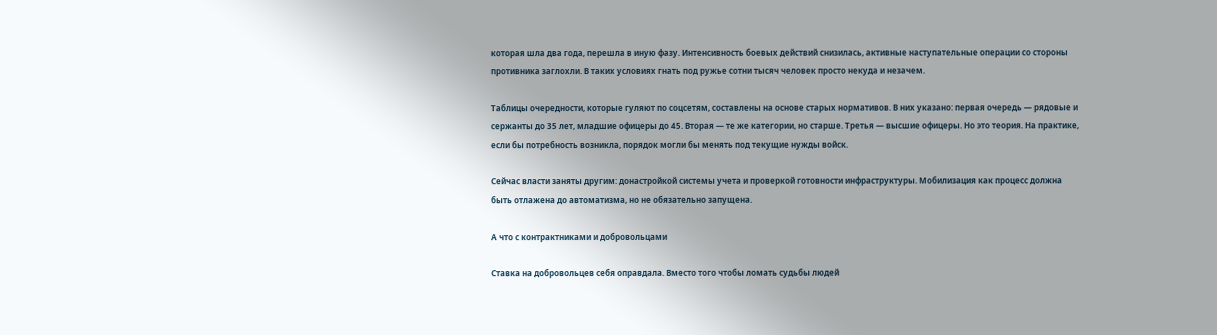которая шла два года, перешла в иную фазу. Интенсивность боевых действий снизилась, активные наступательные операции со стороны противника заглохли. В таких условиях гнать под ружье сотни тысяч человек просто некуда и незачем.

Таблицы очередности, которые гуляют по соцсетям, составлены на основе старых нормативов. В них указано: первая очередь — рядовые и сержанты до 35 лет, младшие офицеры до 45. Вторая — те же категории, но старше. Третья — высшие офицеры. Но это теория. На практике, если бы потребность возникла, порядок могли бы менять под текущие нужды войск.

Сейчас власти заняты другим: донастройкой системы учета и проверкой готовности инфраструктуры. Мобилизация как процесс должна быть отлажена до автоматизма, но не обязательно запущена.

А что с контрактниками и добровольцами

Ставка на добровольцев себя оправдала. Вместо того чтобы ломать судьбы людей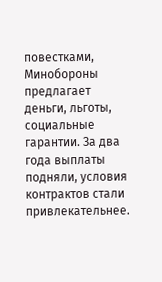повестками, Минобороны предлагает деньги, льготы, социальные гарантии. За два года выплаты подняли, условия контрактов стали привлекательнее.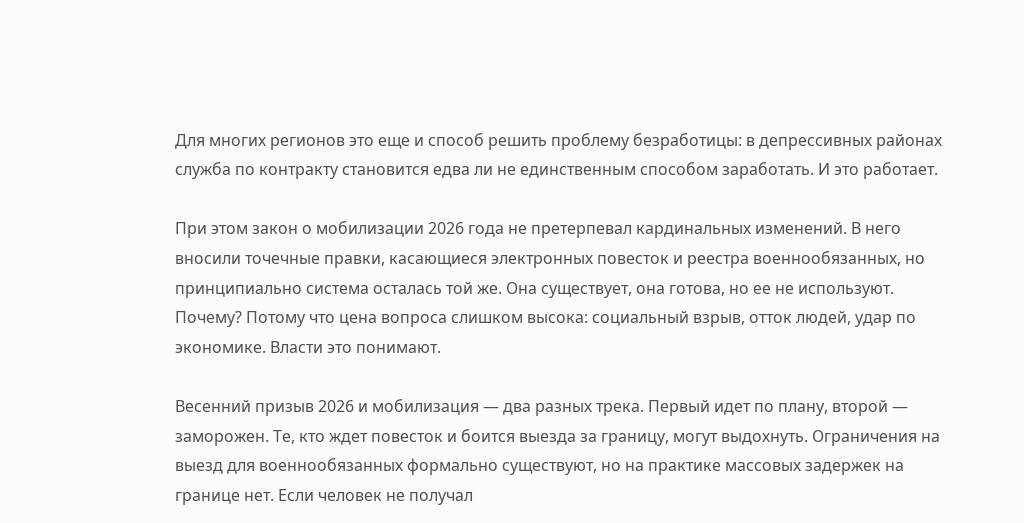Для многих регионов это еще и способ решить проблему безработицы: в депрессивных районах служба по контракту становится едва ли не единственным способом заработать. И это работает.

При этом закон о мобилизации 2026 года не претерпевал кардинальных изменений. В него вносили точечные правки, касающиеся электронных повесток и реестра военнообязанных, но принципиально система осталась той же. Она существует, она готова, но ее не используют. Почему? Потому что цена вопроса слишком высока: социальный взрыв, отток людей, удар по экономике. Власти это понимают.

Весенний призыв 2026 и мобилизация — два разных трека. Первый идет по плану, второй — заморожен. Те, кто ждет повесток и боится выезда за границу, могут выдохнуть. Ограничения на выезд для военнообязанных формально существуют, но на практике массовых задержек на границе нет. Если человек не получал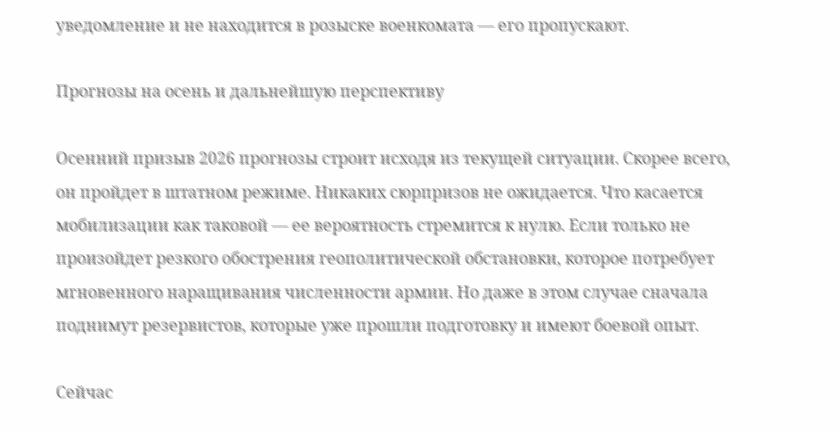уведомление и не находится в розыске военкомата — его пропускают.

Прогнозы на осень и дальнейшую перспективу

Осенний призыв 2026 прогнозы строит исходя из текущей ситуации. Скорее всего, он пройдет в штатном режиме. Никаких сюрпризов не ожидается. Что касается мобилизации как таковой — ее вероятность стремится к нулю. Если только не произойдет резкого обострения геополитической обстановки, которое потребует мгновенного наращивания численности армии. Но даже в этом случае сначала поднимут резервистов, которые уже прошли подготовку и имеют боевой опыт.

Сейчас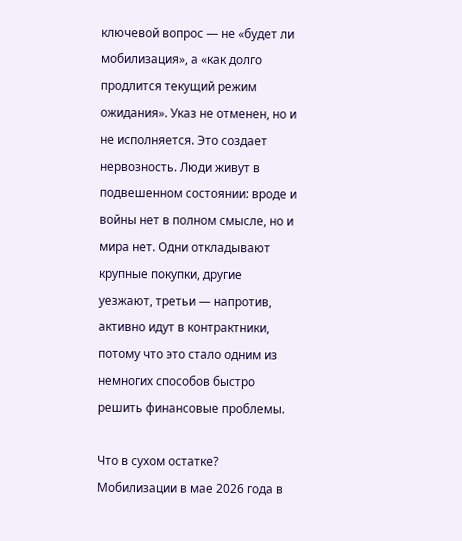ключевой вопрос — не «будет ли мобилизация», а «как долго продлится текущий режим ожидания». Указ не отменен, но и не исполняется. Это создает нервозность. Люди живут в подвешенном состоянии: вроде и войны нет в полном смысле, но и мира нет. Одни откладывают крупные покупки, другие уезжают, третьи — напротив, активно идут в контрактники, потому что это стало одним из немногих способов быстро решить финансовые проблемы.

Что в сухом остатке? Мобилизации в мае 2026 года в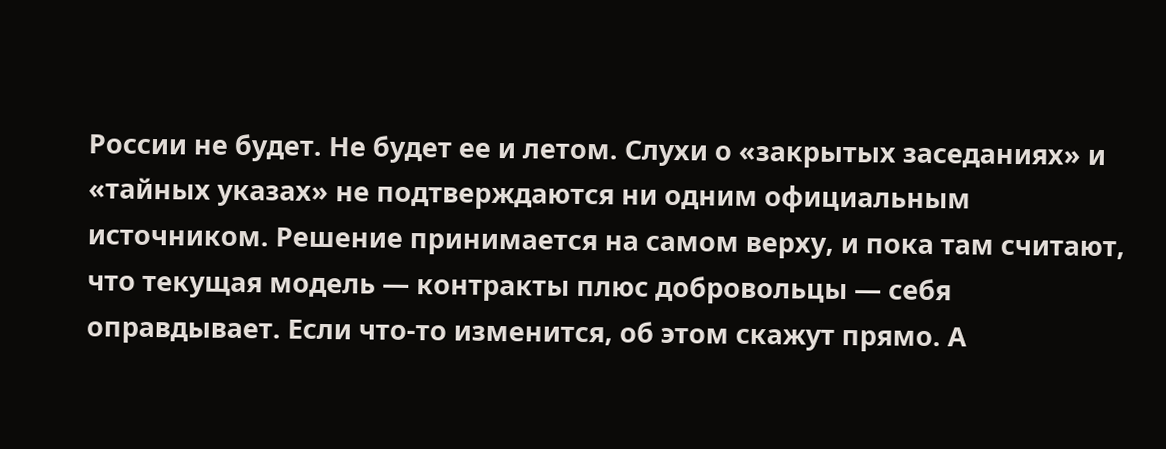России не будет. Не будет ее и летом. Слухи о «закрытых заседаниях» и «тайных указах» не подтверждаются ни одним официальным источником. Решение принимается на самом верху, и пока там считают, что текущая модель — контракты плюс добровольцы — себя оправдывает. Если что-то изменится, об этом скажут прямо. А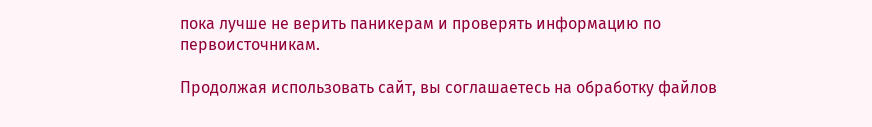пока лучше не верить паникерам и проверять информацию по первоисточникам.

Продолжая использовать сайт, вы соглашаетесь на обработку файлов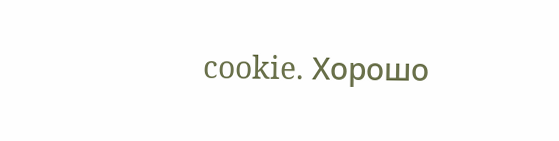cookie. Хорошо